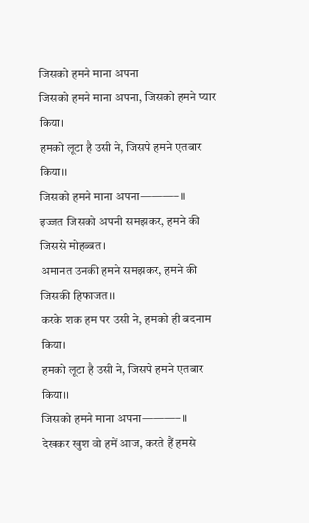जिसको हमने माना अपना
जिसको हमने माना अपना, जिसको हमने प्यार किया।
हमको लूटा है उसी ने, जिसपे हमने एतबार किया।।
जिसको हमने माना अपना———–।।
इज्जत जिसको अपनी समझकर, हमने की जिससे मोहब्बत।
अमानत उनकी हमने समझकर, हमने की जिसकी हिफाजत।।
करके शक हम पर उसी ने, हमको ही बदनाम किया।
हमको लूटा है उसी ने, जिसपे हमने एतबार किया।।
जिसको हमने माना अपना———–।।
देखकर खुश वो हमें आज, करते हैं हमसे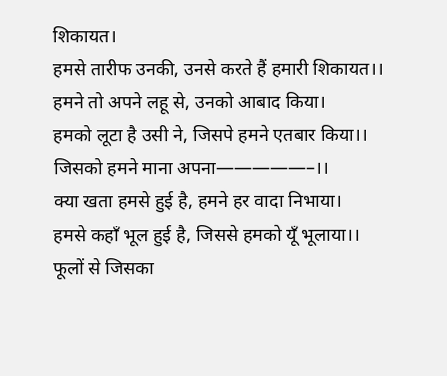शिकायत।
हमसे तारीफ उनकी, उनसे करते हैं हमारी शिकायत।।
हमने तो अपने लहू से, उनको आबाद किया।
हमको लूटा है उसी ने, जिसपे हमने एतबार किया।।
जिसको हमने माना अपना—————–।।
क्या खता हमसे हुई है, हमने हर वादा निभाया।
हमसे कहाँ भूल हुई है, जिससे हमको यूँ भूलाया।।
फूलों से जिसका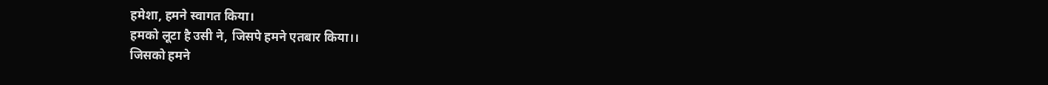हमेशा, हमने स्वागत किया।
हमको लूटा है उसी ने, जिसपे हमने एतबार किया।।
जिसको हमने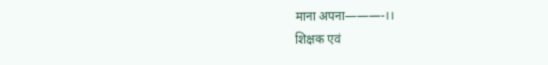माना अपना———-।।
शिक्षक एवं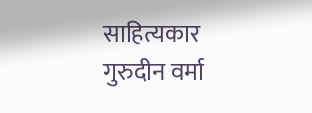साहित्यकार
गुरुदीन वर्मा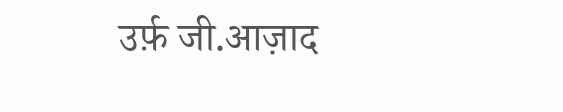उर्फ़ जी.आज़ाद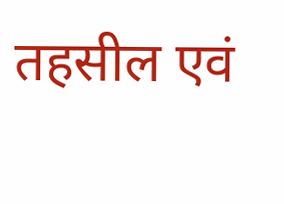तहसील एवं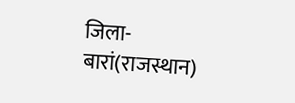जिला-बारां(राजस्थान)